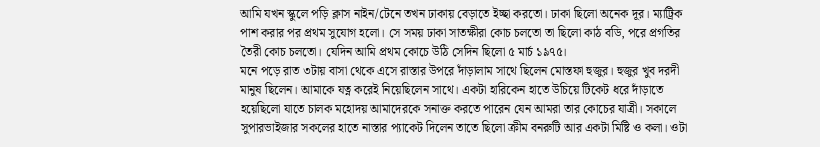আমি যখন স্কুলে পড়ি ক্লাস নাইন/টেনে তখন ঢাকায় বেড়াতে ইচ্ছা করতো। ঢাকা ছিলো অনেক দূর। ম্যাট্রিক পাশ করার পর প্রথম সুযোগ হলো। সে সময় ঢাকা সাতক্ষীরা কোচ চলতো তা ছিলো কাঠ বডি, পরে প্রগতির তৈরী কোচ চলতো। যেদিন আমি প্রথম কোচে উঠি সেদিন ছিলো ৫ মার্চ ১৯৭৫।
মনে পড়ে রাত ৩টায় বাসা থেকে এসে রাস্তার উপরে দাঁড়ালাম সাথে ছিলেন মোস্তফা হুজুর। হুজুর খুব দরদী মানুষ ছিলেন। আমাকে যত্ন করেই নিয়েছিলেন সাথে। একটা হারিকেন হাতে উচিয়ে টিকেট ধরে দাঁড়াতে হয়েছিলো যাতে চালক মহোদয় আমাদেরকে সনাক্ত করতে পারেন যেন আমরা তার কোচের যাত্রী। সকালে সুপারভাইজার সকলের হাতে নাস্তার প্যাকেট দিলেন তাতে ছিলো ক্রীম বনরুটি আর একটা মিষ্টি ও কলা। ওটা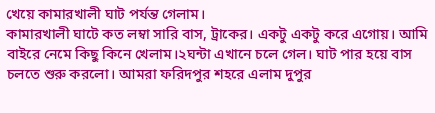খেয়ে কামারখালী ঘাট পর্যন্ত গেলাম।
কামারখালী ঘাটে কত লম্বা সারি বাস, ট্রাকের। একটু একটু করে এগোয়। আমি বাইরে নেমে কিছু কিনে খেলাম।২ঘন্টা এখানে চলে গেল। ঘাট পার হয়ে বাস চলতে শুরু করলো। আমরা ফরিদপুর শহরে এলাম দুপুর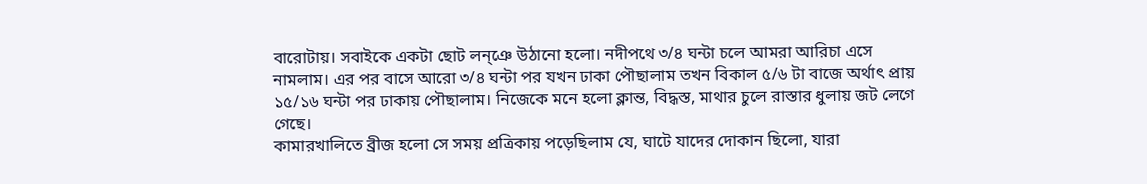বারোটায়। সবাইকে একটা ছোট লন্ঞে উঠানো হলো। নদীপথে ৩/৪ ঘন্টা চলে আমরা আরিচা এসে নামলাম। এর পর বাসে আরো ৩/৪ ঘন্টা পর যখন ঢাকা পৌছালাম তখন বিকাল ৫/৬ টা বাজে অর্থাৎ প্রায় ১৫/১৬ ঘন্টা পর ঢাকায় পৌছালাম। নিজেকে মনে হলো ক্লান্ত, বিদ্ধস্ত, মাথার চুলে রাস্তার ধুলায় জট লেগে গেছে।
কামারখালিতে ব্রীজ হলো সে সময় প্রত্রিকায় পড়েছিলাম যে, ঘাটে যাদের দোকান ছিলো, যারা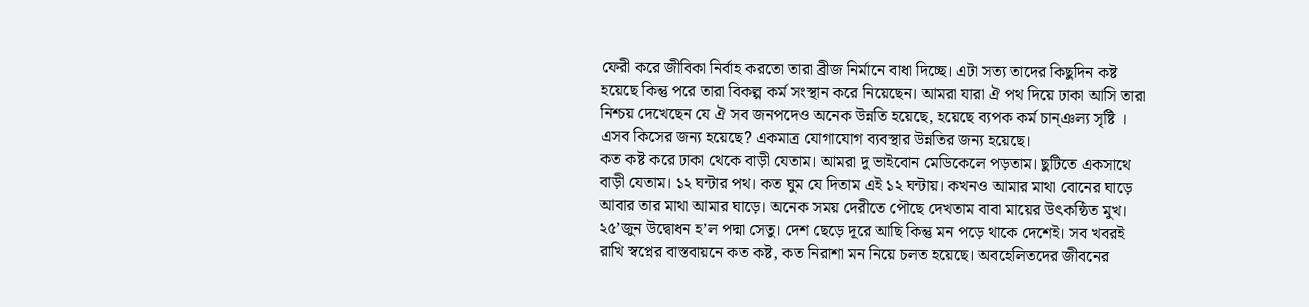ফেরী করে জীবিকা নির্বাহ করতো তারা ব্রীজ নির্মানে বাধা দিচ্ছে। এটা সত্য তাদের কিছুদিন কষ্ট হয়েছে কিন্তু পরে তারা বিকল্প কর্ম সংস্থান করে নিয়েছেন। আমরা যারা ঐ পথ দিয়ে ঢাকা আসি তারা নিশ্চয় দেখেছেন যে ঐ সব জনপদেও অনেক উন্নতি হয়েছে, হয়েছে ব্যপক কর্ম চান্ঞল্য সৃষ্টি । এসব কিসের জন্য হয়েছে? একমাত্র যোগাযোগ ব্যবস্থার উন্নতির জন্য হয়েছে।
কত কষ্ট করে ঢাকা থেকে বাড়ী যেতাম। আমরা দু ভাইবোন মেডিকেলে পড়তাম। ছুটিতে একসাথে বাড়ী যেতাম। ১২ ঘন্টার পথ। কত ঘুম যে দিতাম এই ১২ ঘন্টায়। কখনও আমার মাথা বোনের ঘাড়ে আবার তার মাথা আমার ঘাড়ে। অনেক সময় দেরীতে পৌছে দেখতাম বাবা মায়ের উৎকন্ঠিত মুখ।
২৫’জুন উদ্বোধন হ’ল পদ্মা সেতু। দেশ ছেড়ে দূরে আছি কিন্তু মন পড়ে থাকে দেশেই। সব খবরই রাখি স্বপ্নের বাস্তবায়নে কত কষ্ট, কত নিরাশা মন নিয়ে চলত হয়েছে। অবহেলিতদের জীবনের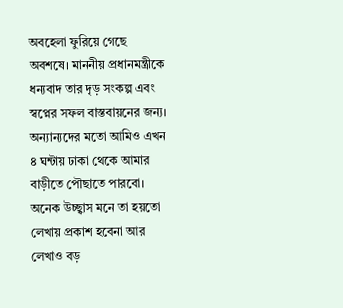অবহেলা ফুরিয়ে গেছে অবশষে। মাননীয় প্রধানমন্ত্রীকে ধন্যবাদ তার দৃড় সংকল্প এবং স্বপ্নের সফল বাস্তবায়নের জন্য। অন্যান্যদের মতো আমিও এখন ৪ ঘন্টায় ঢাকা থেকে আমার বাড়ীতে পৌছাতে পারবো।
অনেক উচ্ছ্বাস মনে তা হয়তো লেখায় প্রকাশ হবেনা আর লেখাও বড়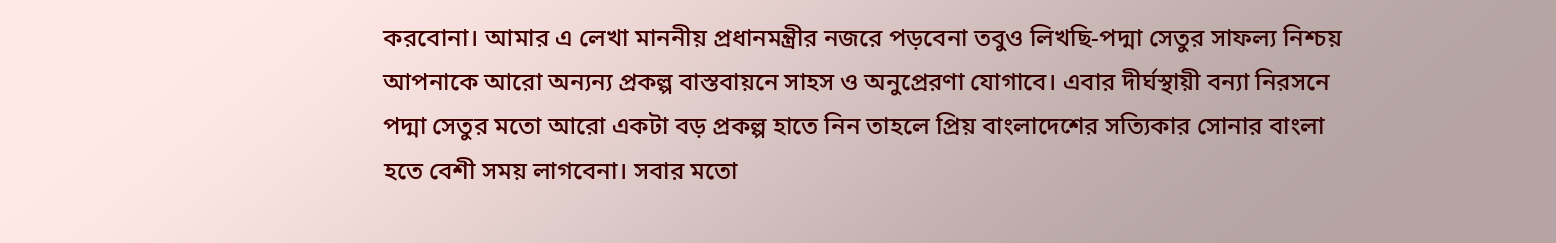করবোনা। আমার এ লেখা মাননীয় প্রধানমন্ত্রীর নজরে পড়বেনা তবুও লিখছি-পদ্মা সেতুর সাফল্য নিশ্চয় আপনাকে আরো অন্যন্য প্রকল্প বাস্তবায়নে সাহস ও অনুপ্রেরণা যোগাবে। এবার দীর্ঘস্থায়ী বন্যা নিরসনে পদ্মা সেতুর মতো আরো একটা বড় প্রকল্প হাতে নিন তাহলে প্রিয় বাংলাদেশের সত্যিকার সোনার বাংলা হতে বেশী সময় লাগবেনা। সবার মতো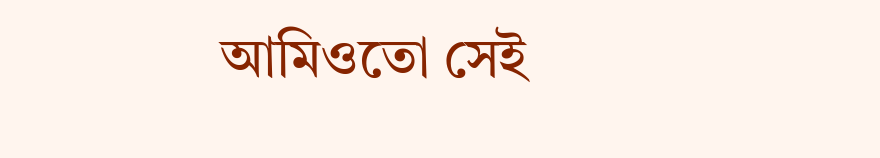আমিওতো সেই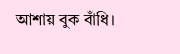আশায় বুক বাঁধি।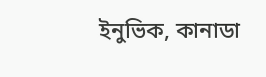ইনুভিক, কানাডা